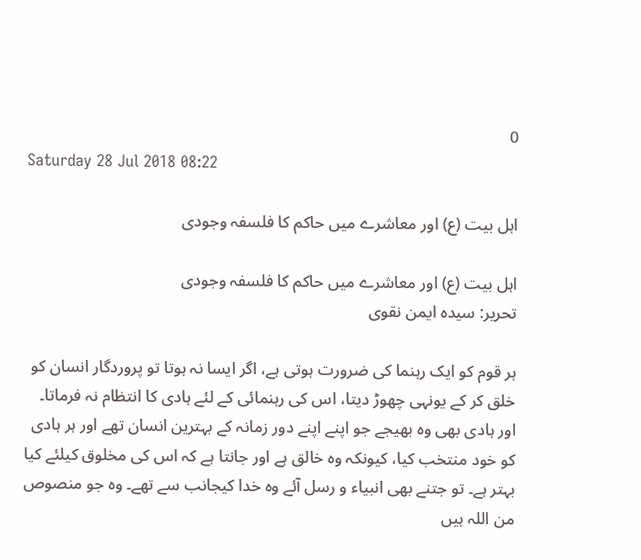0
Saturday 28 Jul 2018 08:22

اہل بیت (ع) اور معاشرے میں حاکم کا فلسفہ وجودی

اہل بیت (ع) اور معاشرے میں حاکم کا فلسفہ وجودی
تحریر: سیدہ ایمن نقوی

ہر قوم کو ایک رہنما کی ضرورت ہوتی ہے، اگر ایسا نہ ہوتا تو پروردگار انسان کو خلق کر کے یونہی چھوڑ دیتا، اس کی رہنمائی کے لئے ہادی کا انتظام نہ فرماتا۔ اور ہادی بھی وہ بھیجے جو اپنے اپنے دور زمانہ کے بہترین انسان تھے اور ہر ہادی کو خود منتخب کیا، کیونکہ وہ خالق ہے اور جانتا ہے کہ اس کی مخلوق کیلئے کیا بہتر ہے۔ تو جتنے بھی انبیاء و رسل آئے وہ خدا کیجانب سے تھے۔ وہ جو منصوص من اللہ ہیں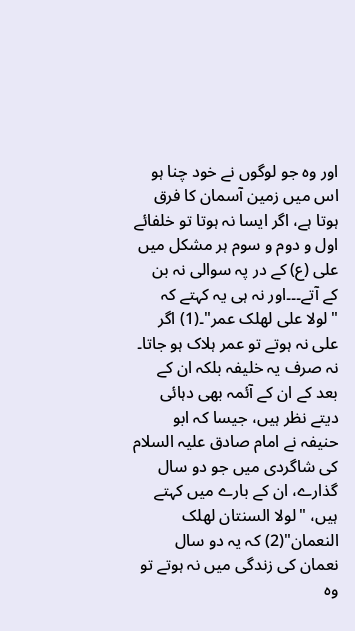اور وہ جو لوگوں نے خود چنا ہو اس میں زمین آسمان کا فرق ہوتا ہے، اگر ایسا نہ ہوتا تو خلفائے اول و دوم و سوم ہر مشکل میں علی (ع) کے در پہ سوالی نہ بن کے آتے۔۔۔اور نہ ہی یہ کہتے کہ "لولا علی لھلک عمر"۔(1) اگر علی نہ ہوتے تو عمر ہلاک ہو جاتا۔ نہ صرف یہ خلیفہ بلکہ ان کے بعد کے ان کے آئمہ بھی دہائی دیتے نظر ہیں، جیسا کہ ابو حنیفہ نے امام صادق علیہ السلام کی شاگردی میں جو دو سال گذارے، ان کے بارے میں کہتے ہیں، "لولا السنتان لھلک النعمان"(2) کہ یہ دو سال نعمان کی زندگی میں نہ ہوتے تو وہ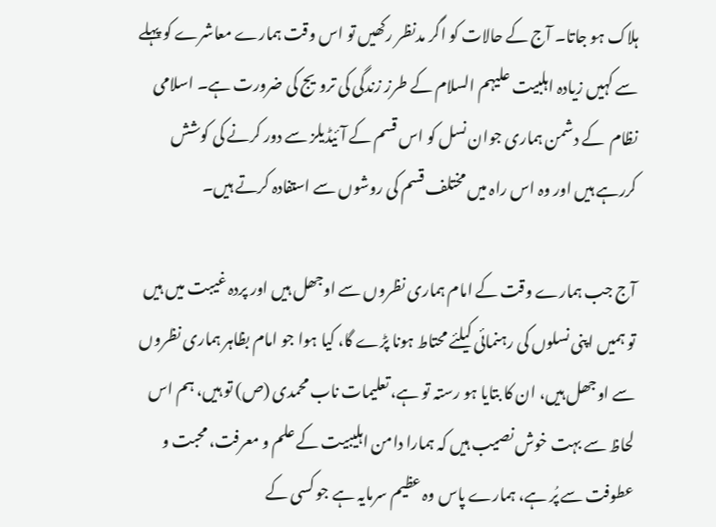ہلاک ہو جاتا۔ آج کے حالات کو اگر مدنظر رکھیں تو اس وقت ہمارے معاشرے کو پہلے سے کہیں زیادہ اہلبیت علیہم السلام کے طرز زندگی کی ترویج کی ضرورت ہے۔ اسلامی نظام  کے دشمن ہماری جوان نسل کو اس قسم کے آئیڈیلز سے دور کرنے کی کوشش کررہے ہیں اور وہ اس راہ میں مختلف قسم کی روشوں سے استفادہ کرتے ہیں۔

آج جب ہمارے وقت کے امام ہماری نظروں سے اوجھل ہیں اور پردہ غیبت میں ہیں تو ہمیں اپنی نسلوں کی رہنمائی کیلئے محتاط ہونا پڑے گا، کیا ہوا جو امام بظاہر ہماری نظروں سے اوجھل ہیں، ان کا بتایا ہو رستہ تو ہے، تعلیمات ناب محمدی (ص) تو ہیں، ہم اس لحاظ سے بہت خوش نصیب ہیں کہ ہمارا دامن اہلیبیت کے علم و معرفت، محبت و عطوفت سے پُر ہے، ہمارے پاس وہ عظیم سرمایہ ہے جو کسی کے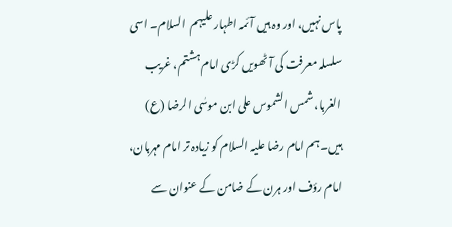پاس نہیں، اور وہ ہیں آئمہ اطہار علیہم  السلام۔ اسی سلسلہ معرفت کی آٹھویں کڑی امام ہشتم، غریب الغربا، شمس الشموس علی ابن موسٰی الرضا (ع) ہیں۔ ہم امام رضا علیہ السلام کو زیادہ تر امام مہربان، امام رؤف اور ہرن کے ضامن کے عنوان سے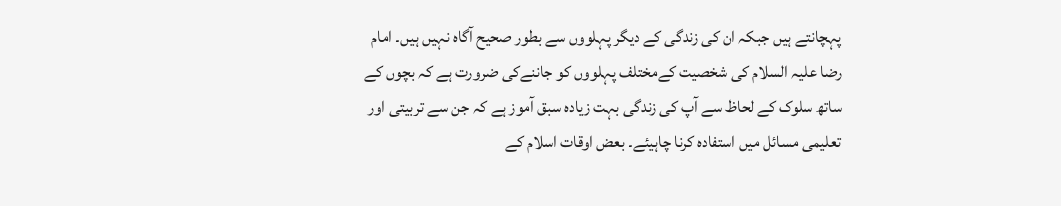پہچانتے ہیں جبکہ ان کی زندگی کے دیگر پہلووں سے بطور صحیح آگاہ نہیں ہیں۔ امام رضا علیہ السلام کی شخصیت کےمختلف پہلووں کو جاننےکی ضرورت ہے کہ بچوں کے ساتھ سلوک کے لحاظ سے آپ کی زندگی بہت زیادہ سبق آموز ہے کہ جن سے تربیتی اور تعلیمی مسائل میں استفادہ کرنا چاہیئے۔ بعض اوقات اسلام کے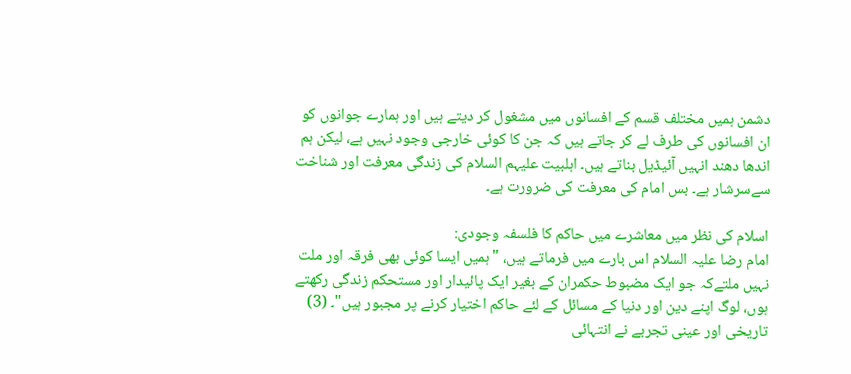دشمن ہمیں مختلف قسم کے افسانوں میں مشغول کر دیتے ہیں اور ہمارے جوانوں کو ان افسانوں کی طرف لے کر جاتے ہیں کہ جن کا کوئی خارجی وجود نہیں ہے، لیکن ہم اندھا دھند انہیں آئیڈیل بناتے ہیں۔ اہلبیت علیہم السلام کی زندگی معرفت اور شناخت سےسرشار ہے۔ بس امام کی معرفت کی ضرورت ہے۔

اسلام کی نظر میں معاشرے میں حاکم کا فلسفہ وجودی:
امام رضا علیہ السلام اس بارے میں فرماتے ہیں، "ہمیں ایسا کوئی بھی فرقہ اور ملت نہیں ملتےکہ جو ایک مضبوط حکمران کے بغیر ایک پائیدار اور مستحکم زندگی رکھتے ہوں، لوگ اپنے دین اور دنیا کے مسائل کے لئے حاکم اختیار کرنے پر مجبور ہیں"۔ (3) تاریخی اور عینی تجربے نے انتہائی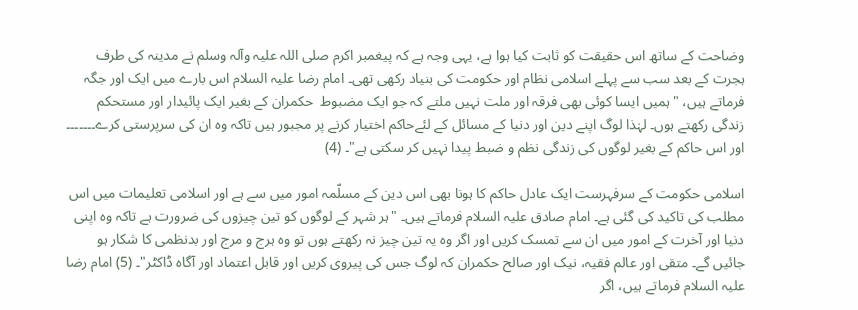وضاحت کے ساتھ اس حقیقت کو ثابت کیا ہوا ہے، یہی وجہ ہے کہ پیغمبر اکرم صلی اللہ علیہ وآلہ وسلم نے مدینہ کی طرف ہجرت کے بعد سب سے پہلے اسلامی نظام اور حکومت کی بنیاد رکھی تھی۔ امام رضا علیہ السلام اس بارے میں ایک اور جگہ فرماتے ہیں، "ہمیں ایسا کوئی بھی فرقہ اور ملت نہیں ملتے کہ جو ایک مضبوط  حکمران کے بغیر ایک پائیدار اور مستحکم زندگی رکھتے ہوں۔ لہٰذا لوگ اپنے دین اور دنیا کے مسائل کے لئےحاکم اختیار کرنے پر مجبور ہیں تاکہ وہ ان کی سرپرستی کرے۔۔۔۔۔۔۔ اور اس حاکم کے بغیر لوگوں کی زندگی نظم و ضبط پیدا نہیں کر سکتی ہے"۔ (4)

اسلامی حکومت کے سرفہرست ایک عادل حاکم کا ہونا بھی اس دین کے مسلّمہ امور میں سے ہے اور اسلامی تعلیمات میں اس مطلب کی تاکید کی گئی ہے۔ امام صادق علیہ السلام فرماتے ہیں۔ "ہر شہر کے لوگوں کو تین چیزوں کی ضرورت ہے تاکہ وہ اپنی دنیا اور آخرت کے امور میں ان سے تمسک کریں اور اگر وہ یہ تین چیز نہ رکھتے ہوں تو وہ ہرج و مرج اور بدنظمی کا شکار ہو جائیں گے۔ متقی اور عالم فقیہ، نیک اور صالح حکمران کہ لوگ جس کی پیروی کریں اور قابل اعتماد اور آگاہ ڈاکٹر"۔ (5) امام رضا علیہ السلام فرماتے ہیں، اگر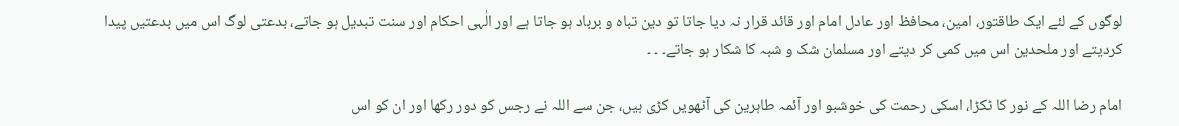لوگوں کے لئے ایک طاقتور، امین، محافظ اور عادل امام اور قائد قرار نہ دیا جاتا تو دین تباہ و برباد ہو جاتا ہے اور الٰہی احکام اور سنت تبدیل ہو جاتے، بدعتی لوگ اس میں بدعتیں پیدا کردیتے اور ملحدین اس میں کمی کر دیتے اور مسلمان شک و شبہ کا شکار ہو جاتے۔ ۔ ۔

امام رضا اللہ کے نور کا ٹکڑا، اسکی رحمت کی خوشبو اور آئمہ طاہرین کی آٹھویں کڑی ہیں، جن سے اللہ نے رجس کو دور رکھا اور ان کو اس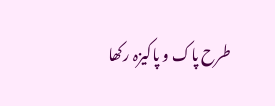طرح پاک و پاکیزہ رکھا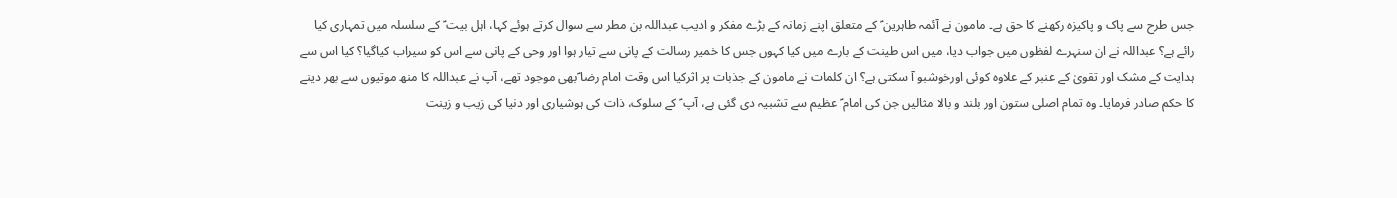جس طرح سے پاک و پاکیزہ رکھنے کا حق ہے۔ مامون نے آئمہ طاہرین ؑ کے متعلق اپنے زمانہ کے بڑے مفکر و ادیب عبداللہ بن مطر سے سوال کرتے ہوئے کہا، اہل بیت ؑ کے سلسلہ میں تمہاری کیا رائے ہے؟ عبداللہ نے ان سنہرے لفظوں میں جواب دیا، میں اس طینت کے بارے میں کیا کہوں جس کا خمیر رسالت کے پانی سے تیار ہوا اور وحی کے پانی سے اس کو سیراب کیاگیا؟ کیا اس سے ہدایت کے مشک اور تقویٰ کے عنبر کے علاوہ کوئی اورخوشبو آ سکتی ہے؟ ان کلمات نے مامون کے جذبات پر اثرکیا اس وقت امام رضا ؑبھی موجود تھے، آپ نے عبداللہ کا منھ موتیوں سے بھر دینے کا حکم صادر فرمایا۔ وہ تمام اصلی ستون اور بلند و بالا مثالیں جن کی امام ؑ عظیم سے تشبیہ دی گئی ہے، آپ ؑ کے سلوک، ذات کی ہوشیاری اور دنیا کی زیب و زینت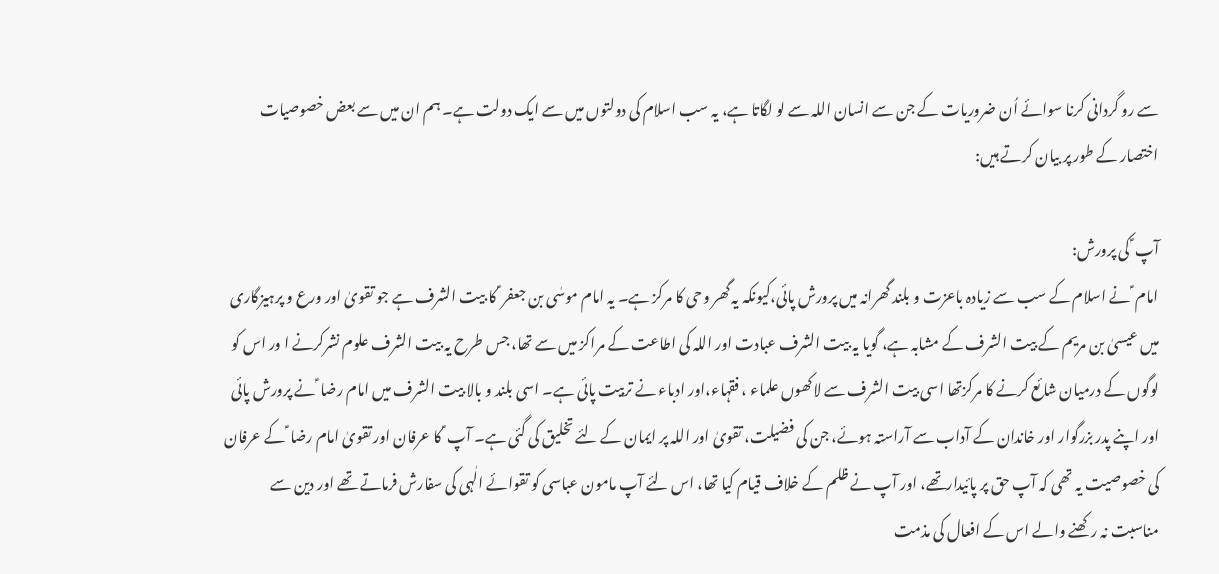سے رو گردانی کرنا سوائے اُن ضروریات کے جن سے انسان اللہ سے لو لگاتا ہے، یہ سب اسلام کی دولتوں میں سے ایک دولت ہے۔ ہم ان میں سے بعض خصوصیات اختصار کے طور پر بیان کرتے ہیں:

آپ ؑ کی پرورش:
امام ؑ نے اسلام کے سب سے زیادہ باعزت و بلند گھرانہ میں پرورش پائی،کیونکہ یہ گھر وحی کا مرکز ہے۔ یہ امام موسٰی بن جعفر ؑ کا بیت الشرف ہے جو تقویٰ اور ورع و پرہیزگاری میں عیسیٰ بن مریم کے بیت الشرف کے مشابہ ہے، گویا یہ بیت الشرف عبادت اور اللہ کی اطاعت کے مراکز میں سے تھا، جس طرح یہ بیت الشرف علوم نشرکرنے ا ور اس کو لوگوں کے درمیان شائع کرنے کا مرکزتھا اسی بیت الشرف سے لاکھوں علماء ، فقہاء،اور ادباء نے تربیت پائی ہے۔ اسی بلند و بالا بیت الشرف میں امام رضا ؑ نے پرورش پائی اور اپنے پدر بزرگوار اور خاندان کے آداب سے آراستہ ہوئے، جن کی فضیلت، تقویٰ اور اللہ پر ایمان کے لئے تخلیق کی گئی ہے۔ آپ ؑ کا عرفان اور تقویٰ امام رضا ؑ کے عرفان کی خصوصیت یہ تھی کہ آپ حق پر پائیدارتھے، اور آپ نے ظلم کے خلاف قیام کیا تھا، اس لئے آپ مامون عباسی کو تقوائے الٰہی کی سفارش فرماتے تھے اور دین سے مناسبت نہ رکھنے والے اس کے افعال کی مذمت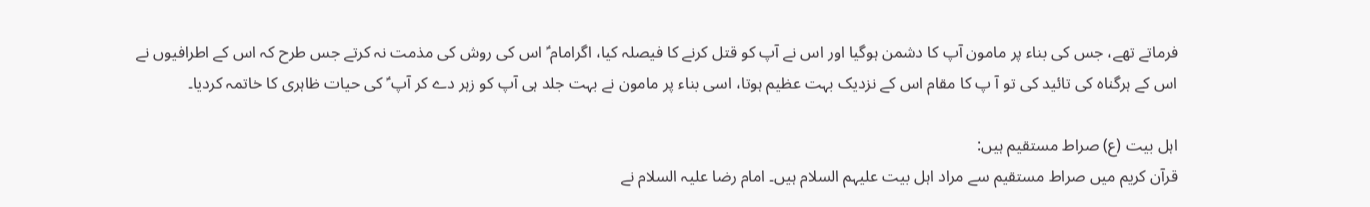فرماتے تھے، جس کی بناء پر مامون آپ کا دشمن ہوگیا اور اس نے آپ کو قتل کرنے کا فیصلہ کیا، اگرامام ؑ اس کی روش کی مذمت نہ کرتے جس طرح کہ اس کے اطرافیوں نے اس کے ہرگناہ کی تائید کی تو آ پ کا مقام اس کے نزدیک بہت عظیم ہوتا، اسی بناء پر مامون نے بہت جلد ہی آپ کو زہر دے کر آپ ؑ کی حیات ظاہری کا خاتمہ کردیا۔

اہل بیت (ع) صراط مستقیم ہیں:
قرآن کریم میں صراط مستقیم سے مراد اہل بیت علیہم السلام ہیں۔ امام رضا علیہ السلام نے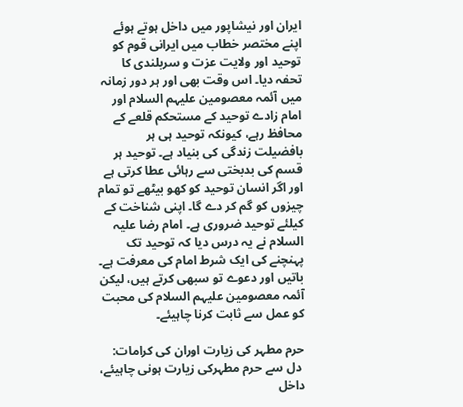ایران اور نیشاپور میں داخل ہوتے ہوئے اپنے مختصر خطاب میں ایرانی قوم کو توحید اور ولایت عزت و سربلندی کا تحفہ دیا۔ اس وقت بھی اور ہر دور زمانہ میں آئمہ معصومین علیہم السلام اور امام زادے توحید کے مستحکم قلعے کے محافظ رہے، کیونکہ توحید ہی ہر بافضیلت زندگی کی بنیاد ہے۔ توحید ہر قسم کی بدبختی سے رہائی عطا کرتی ہے اور اگر انسان توحید کو کھو بیٹھے تو تمام چیزوں کو گم کر دے گا۔ اپنی شناخت کے کیلئے توحید ضروری ہے۔ امام رضا علیہ السلام نے یہ درس دیا کہ توحید تک پہنچنے کی ایک شرط امام کی معرفت ہے۔ باتیں اور دعوے تو سبھی کرتے ہیں، لیکن آئمہ معصومین علیہم السلام کی محبت کو عمل سے ثابت کرنا چاہیئے۔

حرم مطہر کی زیارت اوران کی کرامات:
 دل سے حرم مطہرکی زیارت ہونی چاہیئے، داخل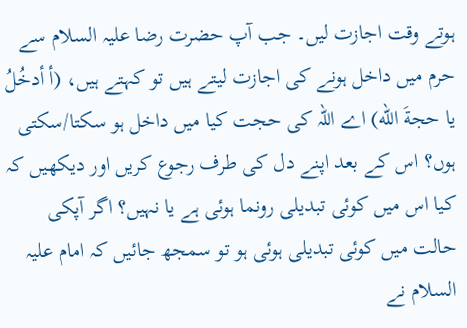ہوتے وقت اجازت لیں۔ جب آپ حضرت رضا علیہ السلام سے حرم میں داخل ہونے کی اجازت لیتے ہیں تو کہتے ہیں، (أ أدخُلُ یا حجةَ الله) اے اللہ کی حجت کیا میں داخل ہو سکتا/سکتی ہوں؟ اس کے بعد اپنے دل کی طرف رجوع کریں اور دیکھیں کہ کیا اس میں کوئی تبدیلی رونما ہوئی ہے یا نہیں؟ اگر آپکی حالت میں کوئی تبدیلی ہوئی ہو تو سمجھ جائیں کہ امام علیہ السلام نے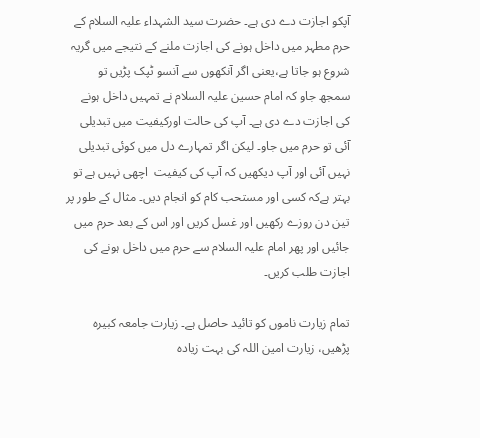آپکو اجازت دے دی ہے۔ حضرت سید الشہداء علیہ السلام کے حرم مطہر میں داخل ہونے کی اجازت ملنے کے نتیجے میں گریہ شروع ہو جاتا ہے،یعنی اگر آنکھوں سے آنسو ٹپک پڑیں تو سمجھ جاو کہ امام حسین علیہ السلام نے تمہیں داخل ہونے کی اجازت دے دی ہے۔ آپ کی حالت اورکیفیت میں تبدیلی آئی تو حرم میں جاو۔ لیکن اگر تمہارے دل میں کوئی تبدیلی نہیں آئی اور آپ دیکھیں کہ آپ کی کیفیت  اچھی نہیں ہے تو بہتر ہےکہ کسی اور مستحب کام کو انجام دیں۔ مثال کے طور پر تین دن روزے رکھیں اور غسل کریں اور اس کے بعد حرم میں جائیں اور پھر امام علیہ السلام سے حرم میں داخل ہونے کی اجازت طلب کریں۔

تمام زیارت ناموں کو تائید حاصل ہے۔ زیارت جامعہ کبیرہ پڑھیں، زیارت امین اللہ کی بہت زیادہ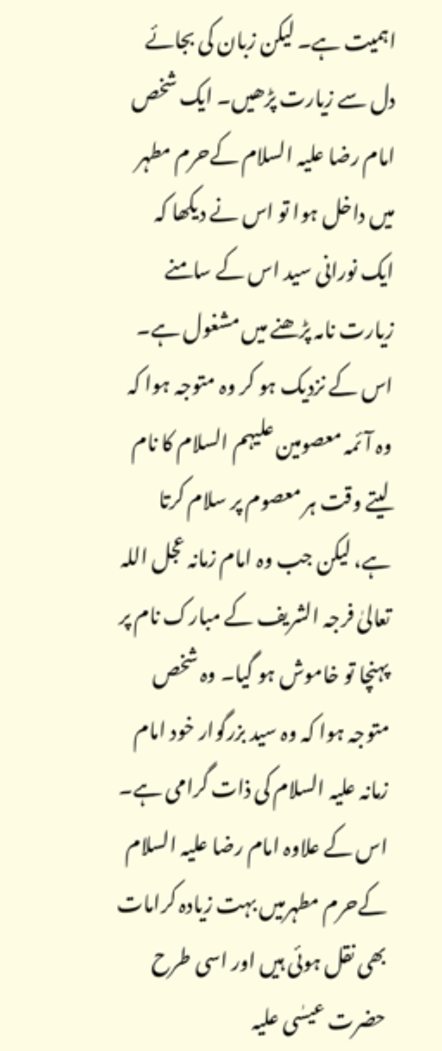اہمیت ہے۔ لیکن زبان کی بجائے دل سے زیارت پڑھیں۔ ایک شخص امام رضا علیہ السلام کےحرم مطہر میں داخل ہوا تو اس نے دیکھا کہ ایک نورانی سید اس کے سامنے زیارت نامہ پڑھنے میں مشغول ہے۔ اس کے نزدیک ہو کر وہ متوجہ ہوا کہ وہ آئمہ معصومین علیہم السلام کا نام لیتے وقت ہر معصوم پر سلام کرتا ہے، لیکن جب وہ امام زمانہ عجل اللہ تعالیٰ فرجہ الشریف کے مبارک نام پر پہنچا تو خاموش ہو گیا۔ وہ شخص متوجہ ہوا کہ وہ سید بزرگوار خود امام زمانہ علیہ السلام کی ذات گرامی ہے۔ اس کے علاوہ امام رضا علیہ السلام کےحرم مطہرمیں بہت زیادہ کرامات بھی نقل ہوئی ہیں اور اسی طرح حضرت عیسٰی علیہ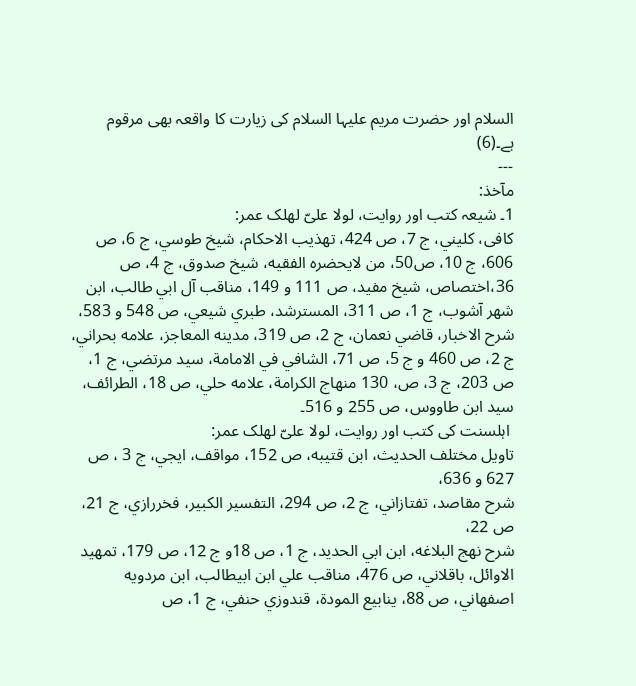السلام اور حضرت مریم علیہا السلام کی زیارت کا واقعہ بھی مرقوم ہے۔(6)
---
مآخذ:
1۔ شیعہ کتب اور روایت، لولا علیّ لھلک عمر:
كافی، كليني، ج 7، ص 424، تهذيب الاحكام، شيخ طوسي، ج 6، ص 606، ج 10، ص50، من لايحضره الفقيه، شيخ صدوق، ج 4، ص 36،اختصاص، شيخ مفيد، ص 111 و 149، مناقب آل ابي طالب، ابن شهر آشوب، ج 1، ص 311، المسترشد، طبري شيعي، ص 548 و 583، شرح الاخبار، قاضي نعمان، ج 2، ص 319، مدينه المعاجز، علامه بحراني، ج 2، ص 460 و ج 5، ص 71، الشافي في الامامة، سيد مرتضي، ج 1، ص 203، ج 3، ص، 130 منهاج الكرامة، علامه حلي، ص 18، الطرائف، سيد ابن طاووس، ص 255 و 516۔
 اہلسنت کی کتب اور روایت، لولا علیّ لھلک عمر:
تاويل مختلف الحديث، ابن قتيبه، ص 152، مواقف، ايجي، ج 3 ، ص 627 و 636،
شرح مقاصد، تفتازاني، ج 2، ص 294، التفسير الكبير، فخررازي، ج 21، ص 22،
شرح نهج البلاغه، ابن ابي الحديد، ج 1، ص 18و ج 12، ص 179، تمهيد الاوائل، باقلاني، ص 476، مناقب علي ابن ابيطالب، ابن مردويه اصفهاني، ص 88، ينابيع المودة، قندوزي حنفي، ج 1، ص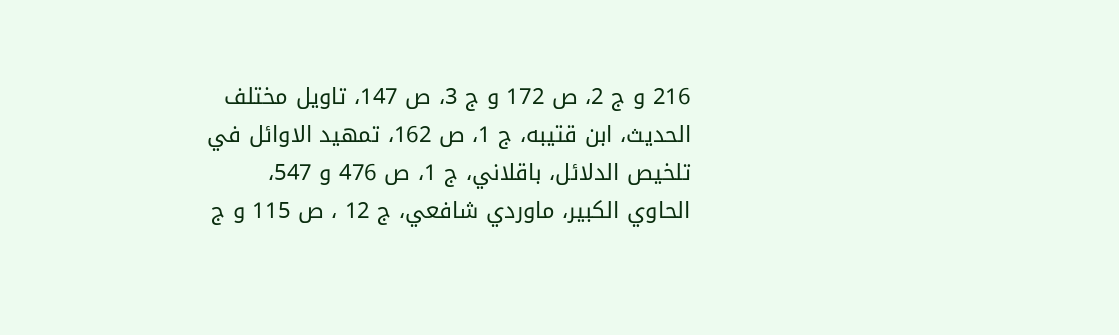216 و ج 2، ص 172 و ج 3، ص 147، تاويل مختلف الحديث، ابن قتيبه، ج 1، ص 162، تمهيد الاوائل في تلخيص الدلائل، باقلاني، ج 1، ص 476 و 547، الحاوي الكبير، ماوردي شافعي، ج 12 ، ص 115 و ج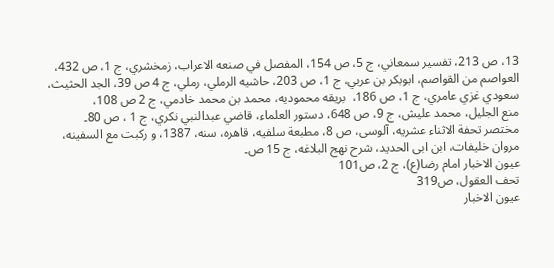13، ص 213، تفسير سمعاني، ج 5، ص 154، المفصل في صنعه الاعراب، زمخشري، ج 1، ص 432، العواصم من القواصم، ابوبكر بن عربي، ج 1، ص 203، حاشيه الرملي، رملي، ج 4 ص 39، الجد الحثيث، سعودي غزي عامري، ج 1، ص 186،  بريقه محموديه، محمد بن محمد خادمي، ج 2 ص 108،
منع الجليل، محمد عليش، ج 9، ص 648، دستور العلماء، قاضي عبدالنبي نكري، ج 1 ، ص 80۔
مختصر تحفة الاثناء عشریه، آلوسی، ص 8، مطبعة سلفیه، قاهره، سنه، 1387، و رکبت مع السفینه، مروان خلیفات، ابن ابی الحدید، شرح نهج البلاغه، ج 15 ص۔
عیون الاخبار امام رضا(ع)، ج 2، ص101
تحف العقول، ص319
عیون الاخبار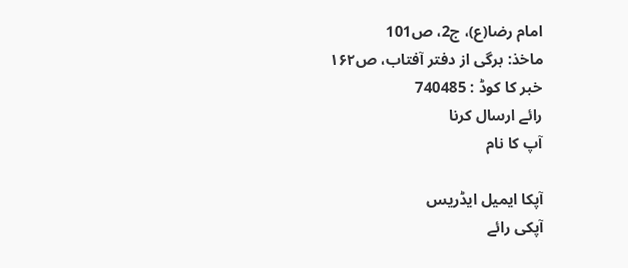امام رضا(ع)، ج2، ص101
ماخذ: برگی از دفتر آفتاب، ص۱۶۲
خبر کا کوڈ : 740485
رائے ارسال کرنا
آپ کا نام

آپکا ایمیل ایڈریس
آپکی رائے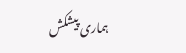ہماری پیشکش